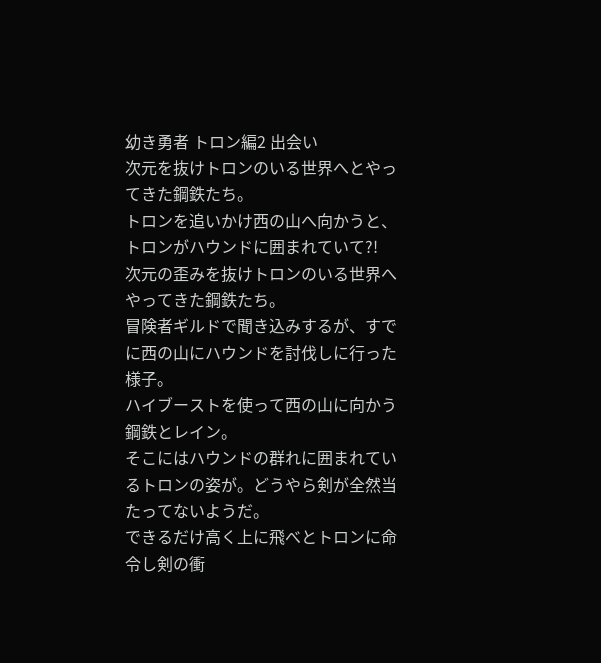幼き勇者 トロン編2 出会い
次元を抜けトロンのいる世界へとやってきた鋼鉄たち。
トロンを追いかけ西の山へ向かうと、トロンがハウンドに囲まれていて?!
次元の歪みを抜けトロンのいる世界へやってきた鋼鉄たち。
冒険者ギルドで聞き込みするが、すでに西の山にハウンドを討伐しに行った様子。
ハイブーストを使って西の山に向かう鋼鉄とレイン。
そこにはハウンドの群れに囲まれているトロンの姿が。どうやら剣が全然当たってないようだ。
できるだけ高く上に飛べとトロンに命令し剣の衝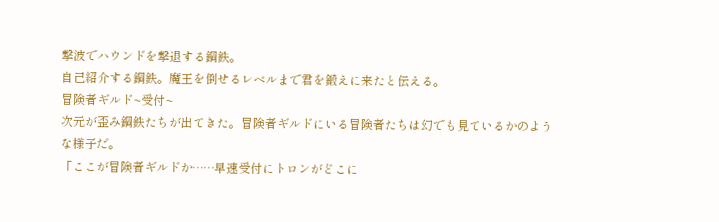撃波でハウンドを撃退する鋼鉄。
自己紹介する鋼鉄。魔王を倒せるレベルまで君を鍛えに来たと伝える。
冒険者ギルド~受付~
次元が歪み鋼鉄たちが出てきた。冒険者ギルドにいる冒険者たちは幻でも見ているかのような様子だ。
「ここが冒険者ギルドか……早速受付にトロンがどこに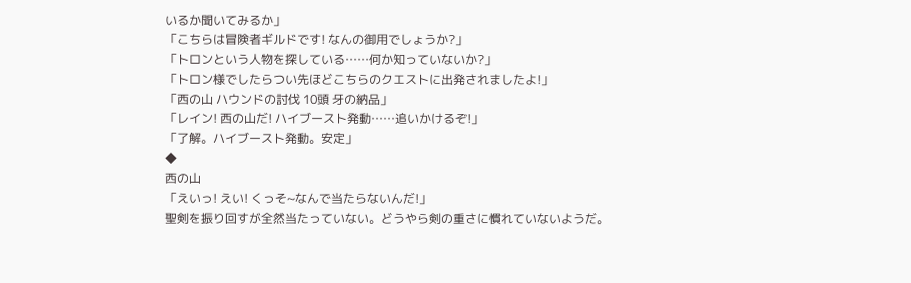いるか聞いてみるか」
「こちらは冒険者ギルドです! なんの御用でしょうか?」
「トロンという人物を探している……何か知っていないか?」
「トロン様でしたらつい先ほどこちらのクエストに出発されましたよ!」
「西の山 ハウンドの討伐 10頭 牙の納品」
「レイン! 西の山だ! ハイブースト発動……追いかけるぞ!」
「了解。ハイブースト発動。安定」
◆
西の山
「えいっ! えい! くっそ~なんで当たらないんだ!」
聖剣を振り回すが全然当たっていない。どうやら剣の重さに慣れていないようだ。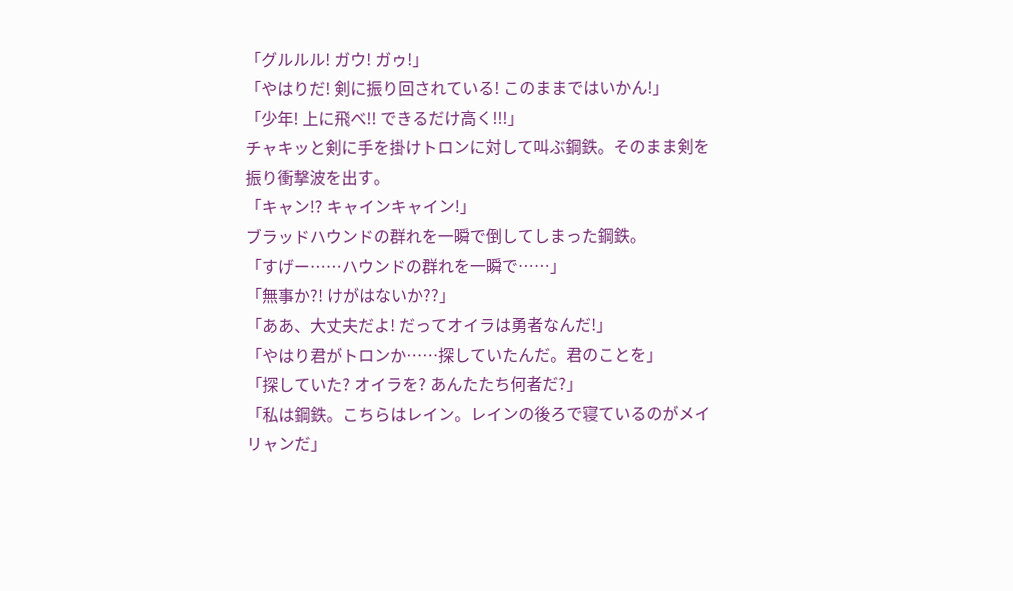「グルルル! ガウ! ガゥ!」
「やはりだ! 剣に振り回されている! このままではいかん!」
「少年! 上に飛べ!! できるだけ高く!!!」
チャキッと剣に手を掛けトロンに対して叫ぶ鋼鉄。そのまま剣を振り衝撃波を出す。
「キャン!? キャインキャイン!」
ブラッドハウンドの群れを一瞬で倒してしまった鋼鉄。
「すげー……ハウンドの群れを一瞬で……」
「無事か?! けがはないか??」
「ああ、大丈夫だよ! だってオイラは勇者なんだ!」
「やはり君がトロンか……探していたんだ。君のことを」
「探していた? オイラを? あんたたち何者だ?」
「私は鋼鉄。こちらはレイン。レインの後ろで寝ているのがメイリャンだ」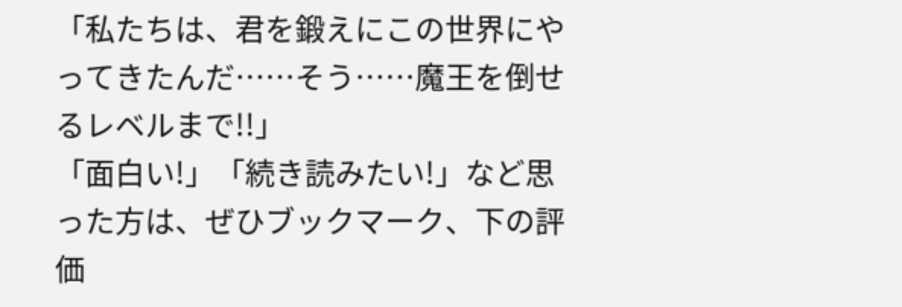「私たちは、君を鍛えにこの世界にやってきたんだ……そう……魔王を倒せるレベルまで!!」
「面白い!」「続き読みたい!」など思った方は、ぜひブックマーク、下の評価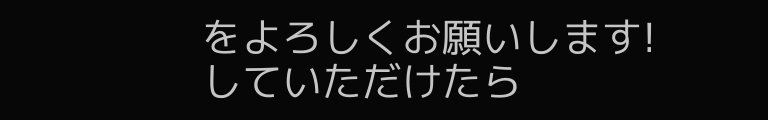をよろしくお願いします!
していただけたら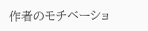作者のモチベーショ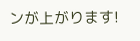ンが上がります!